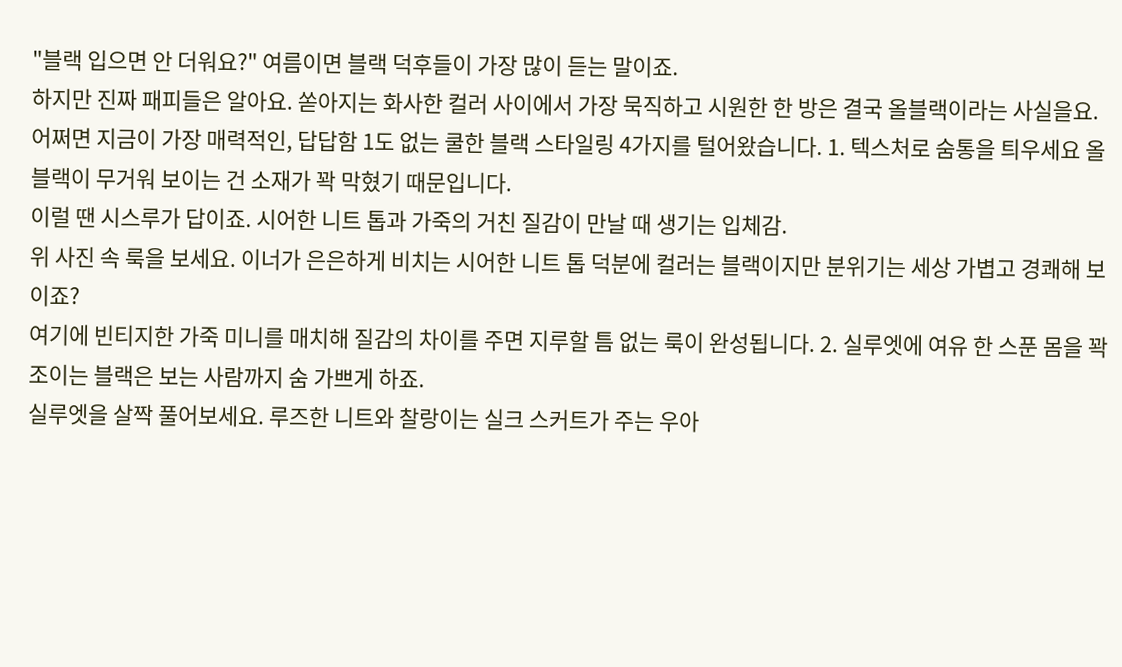"블랙 입으면 안 더워요?" 여름이면 블랙 덕후들이 가장 많이 듣는 말이죠.
하지만 진짜 패피들은 알아요. 쏟아지는 화사한 컬러 사이에서 가장 묵직하고 시원한 한 방은 결국 올블랙이라는 사실을요.
어쩌면 지금이 가장 매력적인, 답답함 1도 없는 쿨한 블랙 스타일링 4가지를 털어왔습니다. 1. 텍스처로 숨통을 틔우세요 올블랙이 무거워 보이는 건 소재가 꽉 막혔기 때문입니다.
이럴 땐 시스루가 답이죠. 시어한 니트 톱과 가죽의 거친 질감이 만날 때 생기는 입체감.
위 사진 속 룩을 보세요. 이너가 은은하게 비치는 시어한 니트 톱 덕분에 컬러는 블랙이지만 분위기는 세상 가볍고 경쾌해 보이죠?
여기에 빈티지한 가죽 미니를 매치해 질감의 차이를 주면 지루할 틈 없는 룩이 완성됩니다. 2. 실루엣에 여유 한 스푼 몸을 꽉 조이는 블랙은 보는 사람까지 숨 가쁘게 하죠.
실루엣을 살짝 풀어보세요. 루즈한 니트와 찰랑이는 실크 스커트가 주는 우아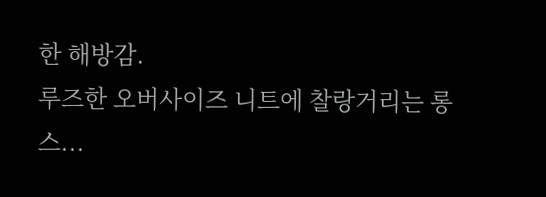한 해방감.
루즈한 오버사이즈 니트에 찰랑거리는 롱 스...